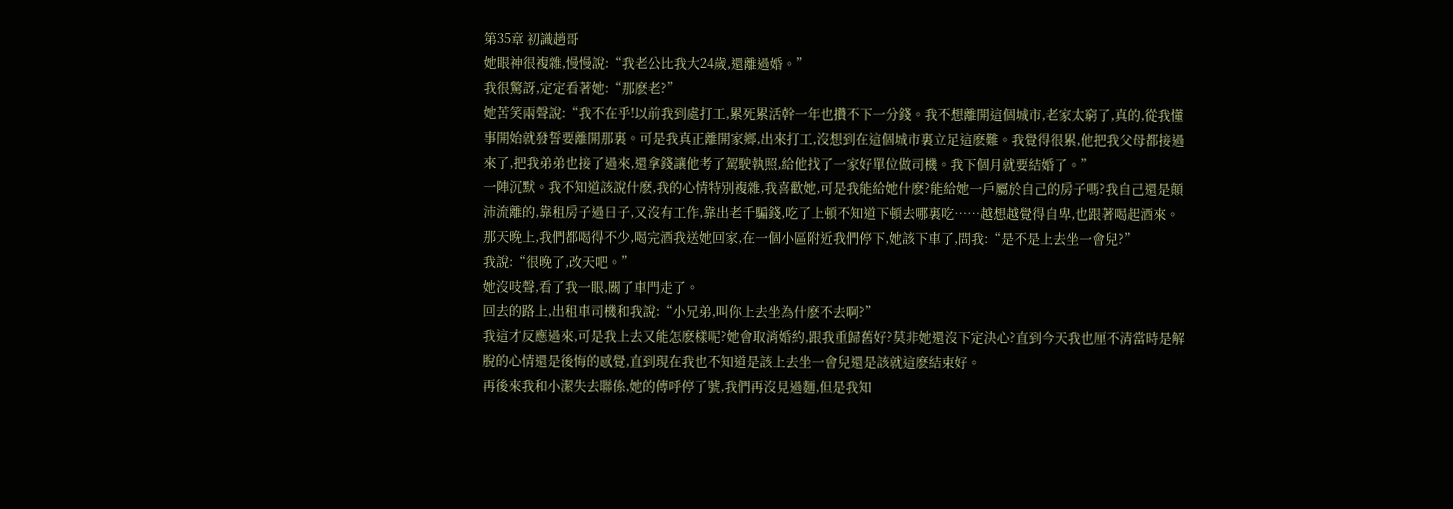第35章 初識趙哥
她眼神很複雜,慢慢說:“我老公比我大24歲,還離過婚。”
我很驚訝,定定看著她:“那麽老?”
她苦笑兩聲說:“我不在乎!以前我到處打工,累死累活幹一年也攢不下一分錢。我不想離開這個城市,老家太窮了,真的,從我懂事開始就發誓要離開那裏。可是我真正離開家鄉,出來打工,沒想到在這個城市裏立足這麽難。我覺得很累,他把我父母都接過來了,把我弟弟也接了過來,還拿錢讓他考了駕駛執照,給他找了一家好單位做司機。我下個月就要結婚了。”
一陣沉默。我不知道該說什麽,我的心情特別複雜,我喜歡她,可是我能給她什麽?能給她一戶屬於自己的房子嗎?我自己還是顛沛流離的,靠租房子過日子,又沒有工作,靠出老千騙錢,吃了上頓不知道下頓去哪裏吃……越想越覺得自卑,也跟著喝起酒來。
那天晚上,我們都喝得不少,喝完酒我送她回家,在一個小區附近我們停下,她該下車了,問我:“是不是上去坐一會兒?”
我說:“很晚了,改天吧。”
她沒吱聲,看了我一眼,關了車門走了。
回去的路上,出租車司機和我說:“小兄弟,叫你上去坐為什麽不去啊?”
我這才反應過來,可是我上去又能怎麽樣呢?她會取消婚約,跟我重歸舊好?莫非她還沒下定決心?直到今天我也厘不清當時是解脫的心情還是後悔的感覺,直到現在我也不知道是該上去坐一會兒還是該就這麽結束好。
再後來我和小潔失去聯係,她的傳呼停了號,我們再沒見過麵,但是我知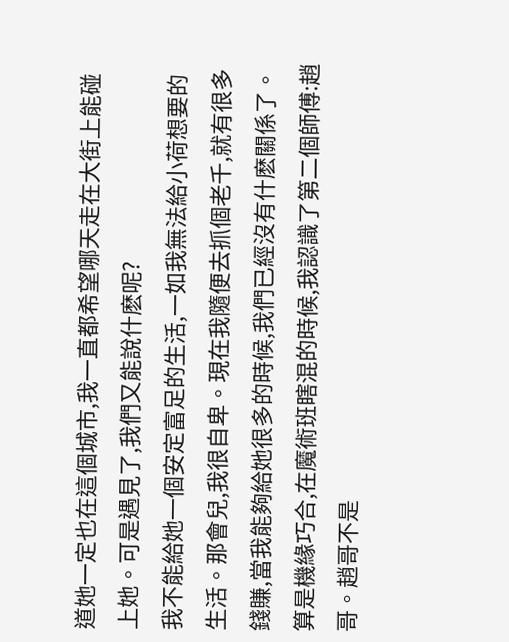道她一定也在這個城市,我一直都希望哪天走在大街上能碰上她。可是遇見了,我們又能說什麽呢?
我不能給她一個安定富足的生活,一如我無法給小荷想要的生活。那會兒,我很自卑。現在我隨便去抓個老千,就有很多錢賺,當我能夠給她很多的時候,我們已經沒有什麽關係了。
算是機緣巧合,在魔術班瞎混的時候,我認識了第二個師傅:趙哥。趙哥不是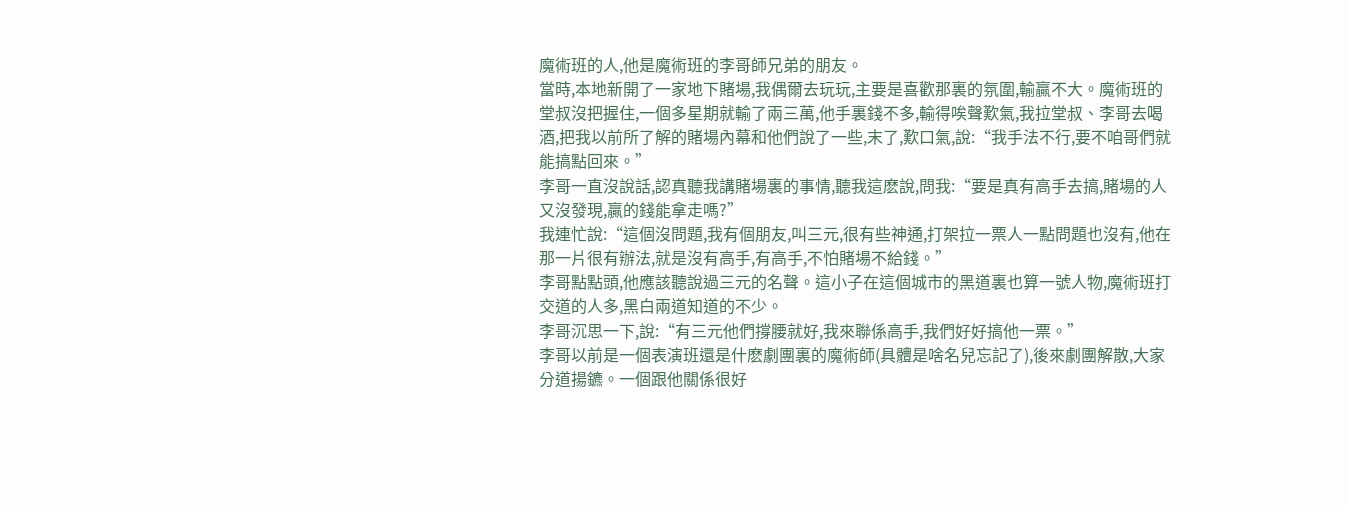魔術班的人,他是魔術班的李哥師兄弟的朋友。
當時,本地新開了一家地下賭場,我偶爾去玩玩,主要是喜歡那裏的氛圍,輸贏不大。魔術班的堂叔沒把握住,一個多星期就輸了兩三萬,他手裏錢不多,輸得唉聲歎氣,我拉堂叔、李哥去喝酒,把我以前所了解的賭場內幕和他們說了一些,末了,歎口氣,說:“我手法不行,要不咱哥們就能搞點回來。”
李哥一直沒說話,認真聽我講賭場裏的事情,聽我這麽說,問我:“要是真有高手去搞,賭場的人又沒發現,贏的錢能拿走嗎?”
我連忙說:“這個沒問題,我有個朋友,叫三元,很有些神通,打架拉一票人一點問題也沒有,他在那一片很有辦法,就是沒有高手,有高手,不怕賭場不給錢。”
李哥點點頭,他應該聽說過三元的名聲。這小子在這個城市的黑道裏也算一號人物,魔術班打交道的人多,黑白兩道知道的不少。
李哥沉思一下,說:“有三元他們撐腰就好,我來聯係高手,我們好好搞他一票。”
李哥以前是一個表演班還是什麽劇團裏的魔術師(具體是啥名兒忘記了),後來劇團解散,大家分道揚鑣。一個跟他關係很好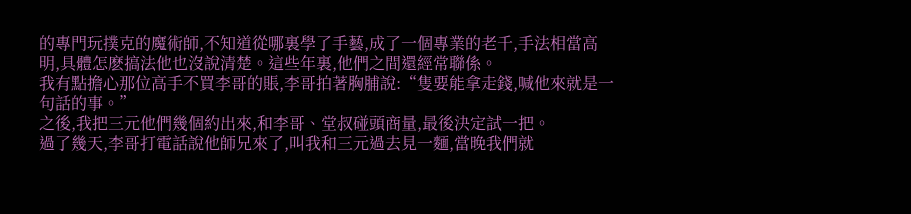的專門玩撲克的魔術師,不知道從哪裏學了手藝,成了一個專業的老千,手法相當高明,具體怎麽搞法他也沒說清楚。這些年裏,他們之間還經常聯係。
我有點擔心那位高手不買李哥的賬,李哥拍著胸脯說:“隻要能拿走錢,喊他來就是一句話的事。”
之後,我把三元他們幾個約出來,和李哥、堂叔碰頭商量,最後決定試一把。
過了幾天,李哥打電話說他師兄來了,叫我和三元過去見一麵,當晚我們就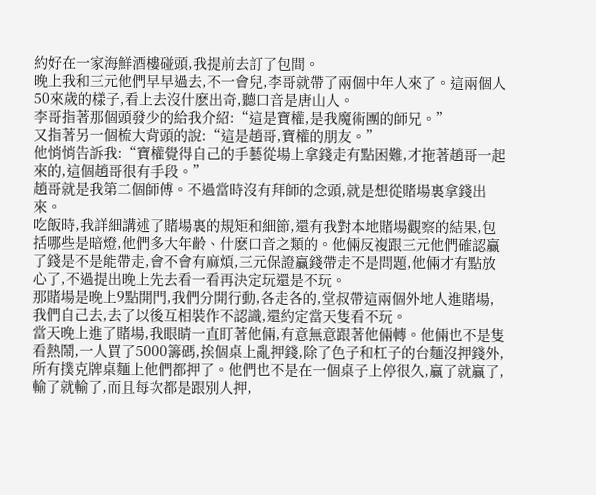約好在一家海鮮酒樓碰頭,我提前去訂了包間。
晚上我和三元他們早早過去,不一會兒,李哥就帶了兩個中年人來了。這兩個人50來歲的樣子,看上去沒什麽出奇,聽口音是唐山人。
李哥指著那個頭發少的給我介紹:“這是寶權,是我魔術團的師兄。”
又指著另一個梳大背頭的說:“這是趙哥,寶權的朋友。”
他悄悄告訴我:“寶權覺得自己的手藝從場上拿錢走有點困難,才拖著趙哥一起來的,這個趙哥很有手段。”
趙哥就是我第二個師傅。不過當時沒有拜師的念頭,就是想從賭場裏拿錢出來。
吃飯時,我詳細講述了賭場裏的規矩和細節,還有我對本地賭場觀察的結果,包括哪些是暗燈,他們多大年齡、什麽口音之類的。他倆反複跟三元他們確認贏了錢是不是能帶走,會不會有麻煩,三元保證贏錢帶走不是問題,他倆才有點放心了,不過提出晚上先去看一看再決定玩還是不玩。
那賭場是晚上9點開門,我們分開行動,各走各的,堂叔帶這兩個外地人進賭場,我們自己去,去了以後互相裝作不認識,還約定當天隻看不玩。
當天晚上進了賭場,我眼睛一直盯著他倆,有意無意跟著他倆轉。他倆也不是隻看熱鬧,一人買了5000籌碼,挨個桌上亂押錢,除了色子和杠子的台麵沒押錢外,所有撲克牌桌麵上他們都押了。他們也不是在一個桌子上停很久,贏了就贏了,輸了就輸了,而且每次都是跟別人押,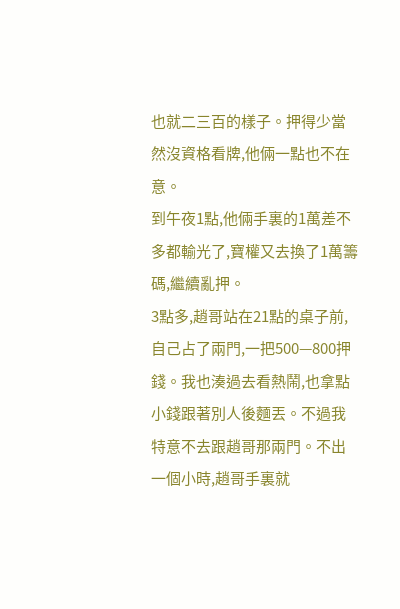也就二三百的樣子。押得少當然沒資格看牌,他倆一點也不在意。
到午夜1點,他倆手裏的1萬差不多都輸光了,寶權又去換了1萬籌碼,繼續亂押。
3點多,趙哥站在21點的桌子前,自己占了兩門,一把500—800押錢。我也湊過去看熱鬧,也拿點小錢跟著別人後麵丟。不過我特意不去跟趙哥那兩門。不出一個小時,趙哥手裏就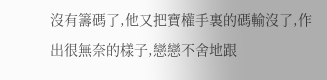沒有籌碼了,他又把寶權手裏的碼輸沒了,作出很無奈的樣子,戀戀不舍地跟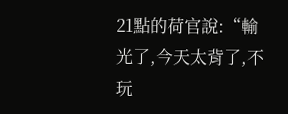21點的荷官說:“輸光了,今天太背了,不玩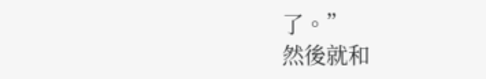了。”
然後就和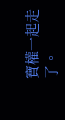寶權一起走了。